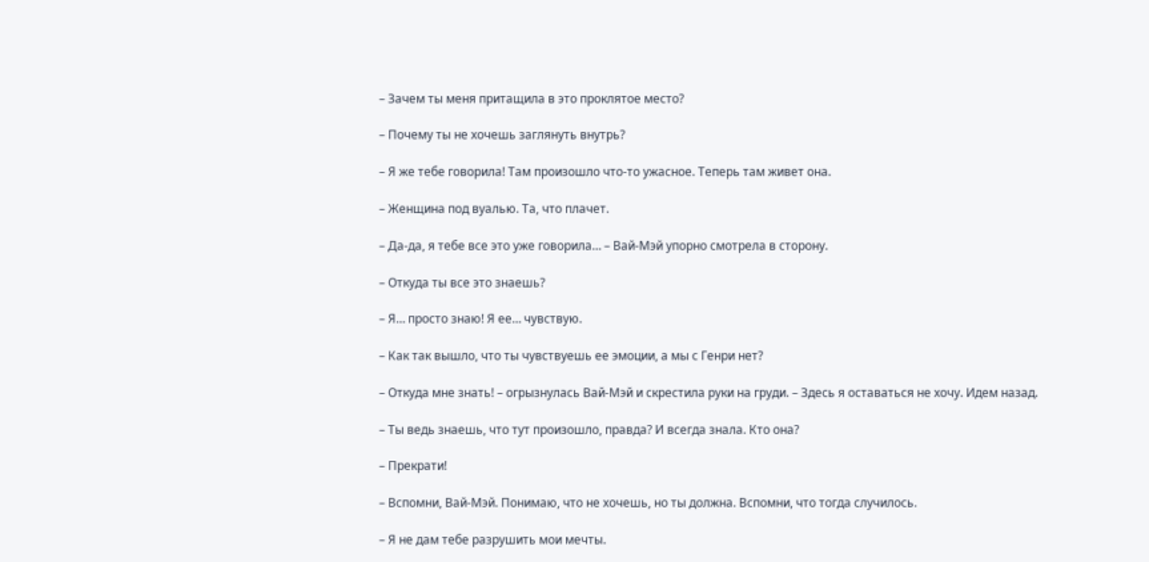– Зачем ты меня притащила в это проклятое место?

– Почему ты не хочешь заглянуть внутрь?

– Я же тебе говорила! Там произошло что-то ужасное. Теперь там живет она.

– Женщина под вуалью. Та, что плачет.

– Да-да, я тебе все это уже говорила… – Вай-Мэй упорно смотрела в сторону.

– Откуда ты все это знаешь?

– Я… просто знаю! Я ее… чувствую.

– Как так вышло, что ты чувствуешь ее эмоции, а мы с Генри нет?

– Откуда мне знать! – огрызнулась Вай-Мэй и скрестила руки на груди. – Здесь я оставаться не хочу. Идем назад.

– Ты ведь знаешь, что тут произошло, правда? И всегда знала. Кто она?

– Прекрати!

– Вспомни, Вай-Мэй. Понимаю, что не хочешь, но ты должна. Вспомни, что тогда случилось.

– Я не дам тебе разрушить мои мечты.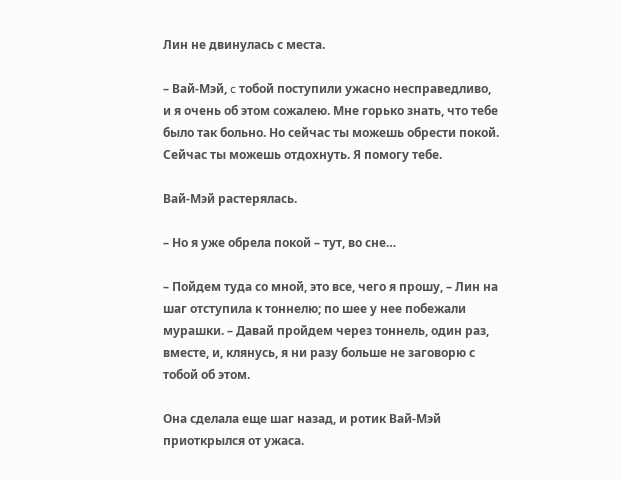Лин не двинулась с места.

– Вай-Мэй, c тобой поступили ужасно несправедливо, и я очень об этом сожалею. Мне горько знать, что тебе было так больно. Но сейчас ты можешь обрести покой. Сейчас ты можешь отдохнуть. Я помогу тебе.

Вай-Мэй растерялась.

– Но я уже обрела покой – тут, во сне…

– Пойдем туда со мной, это все, чего я прошу, – Лин на шаг отступила к тоннелю; по шее у нее побежали мурашки. – Давай пройдем через тоннель, один раз, вместе, и, клянусь, я ни разу больше не заговорю с тобой об этом.

Она сделала еще шаг назад, и ротик Вай-Мэй приоткрылся от ужаса.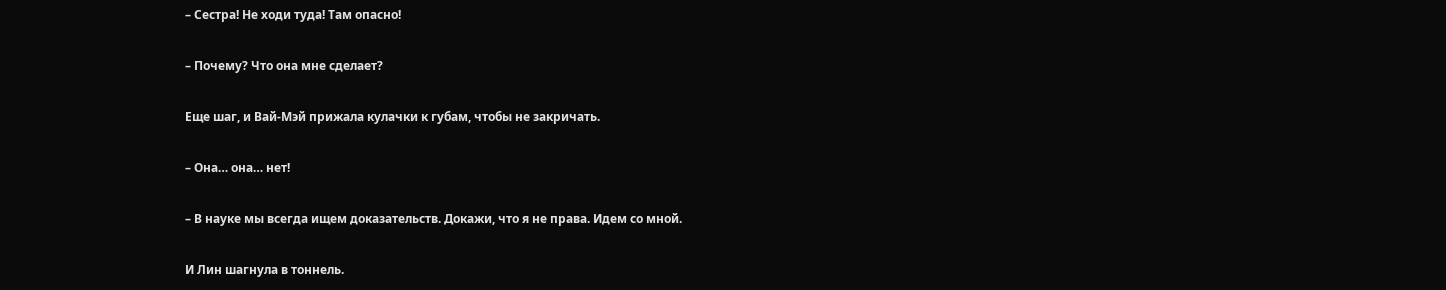– Сестра! Не ходи туда! Там опасно!

– Почему? Что она мне сделает?

Еще шаг, и Вай-Мэй прижала кулачки к губам, чтобы не закричать.

– Она… она… нет!

– В науке мы всегда ищем доказательств. Докажи, что я не права. Идем со мной.

И Лин шагнула в тоннель.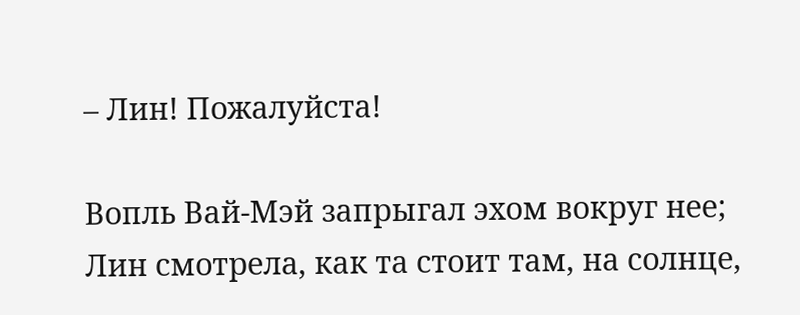– Лин! Пожалуйста!

Вопль Вай-Мэй запрыгал эхом вокруг нее; Лин смотрела, как та стоит там, на солнце,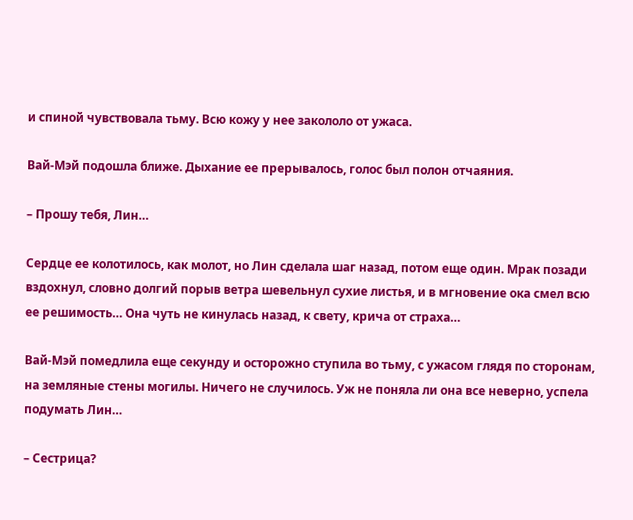и спиной чувствовала тьму. Всю кожу у нее закололо от ужаса.

Вай-Мэй подошла ближе. Дыхание ее прерывалось, голос был полон отчаяния.

– Прошу тебя, Лин…

Сердце ее колотилось, как молот, но Лин сделала шаг назад, потом еще один. Мрак позади вздохнул, словно долгий порыв ветра шевельнул сухие листья, и в мгновение ока смел всю ее решимость… Она чуть не кинулась назад, к свету, крича от страха…

Вай-Мэй помедлила еще секунду и осторожно ступила во тьму, c ужасом глядя по сторонам, на земляные стены могилы. Ничего не случилось. Уж не поняла ли она все неверно, успела подумать Лин…

– Сестрица?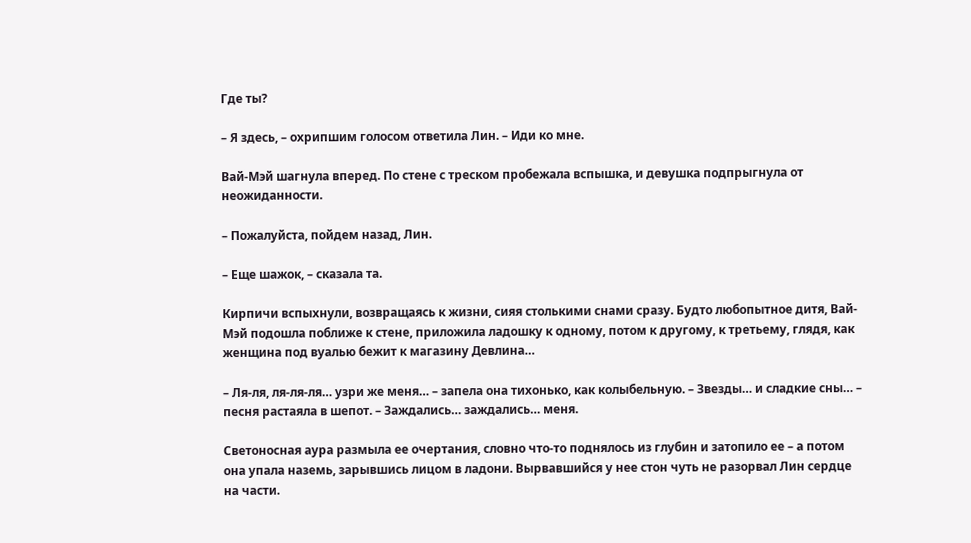Где ты?

– Я здесь, – охрипшим голосом ответила Лин. – Иди ко мне.

Вай-Мэй шагнула вперед. По стене с треском пробежала вспышка, и девушка подпрыгнула от неожиданности.

– Пожалуйста, пойдем назад, Лин.

– Еще шажок, – сказала та.

Кирпичи вспыхнули, возвращаясь к жизни, сияя столькими снами сразу. Будто любопытное дитя, Вай-Мэй подошла поближе к стене, приложила ладошку к одному, потом к другому, к третьему, глядя, как женщина под вуалью бежит к магазину Девлина…

– Ля-ля, ля-ля-ля… узри же меня… – запела она тихонько, как колыбельную. – Звезды… и сладкие сны… – песня растаяла в шепот. – Заждались… заждались… меня.

Светоносная аура размыла ее очертания, словно что-то поднялось из глубин и затопило ее – а потом она упала наземь, зарывшись лицом в ладони. Вырвавшийся у нее стон чуть не разорвал Лин сердце на части.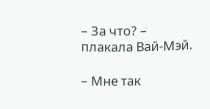– За что? – плакала Вай-Мэй.

– Мне так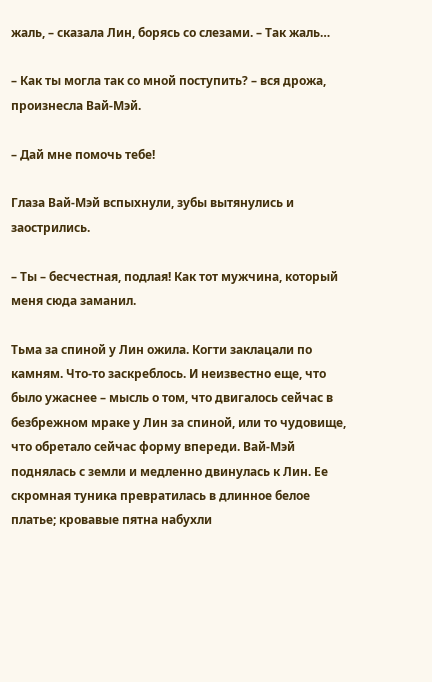жаль, – сказала Лин, борясь со слезами. – Так жаль…

– Как ты могла так со мной поступить? – вся дрожа, произнесла Вай-Мэй.

– Дай мне помочь тебе!

Глаза Вай-Мэй вспыхнули, зубы вытянулись и заострились.

– Ты – бесчестная, подлая! Как тот мужчина, который меня сюда заманил.

Тьма за спиной у Лин ожила. Когти заклацали по камням. Что-то заскреблось. И неизвестно еще, что было ужаснее – мысль о том, что двигалось сейчас в безбрежном мраке у Лин за спиной, или то чудовище, что обретало сейчас форму впереди. Вай-Мэй поднялась с земли и медленно двинулась к Лин. Ее скромная туника превратилась в длинное белое платье; кровавые пятна набухли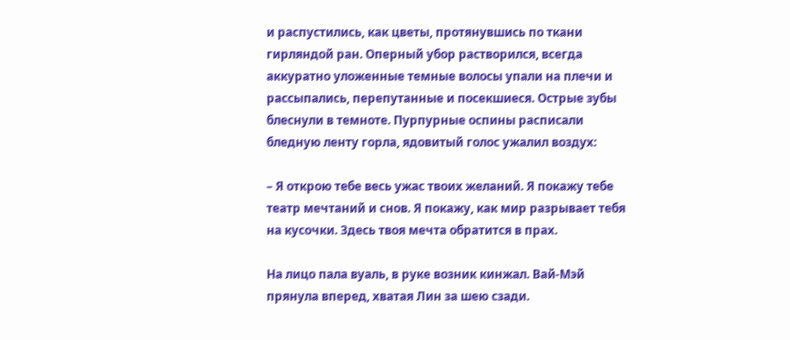и распустились, как цветы, протянувшись по ткани гирляндой ран. Оперный убор растворился, всегда аккуратно уложенные темные волосы упали на плечи и рассыпались, перепутанные и посекшиеся. Острые зубы блеснули в темноте. Пурпурные оспины расписали бледную ленту горла, ядовитый голос ужалил воздух:

– Я открою тебе весь ужас твоих желаний. Я покажу тебе театр мечтаний и снов. Я покажу, как мир разрывает тебя на кусочки. Здесь твоя мечта обратится в прах.

На лицо пала вуаль, в руке возник кинжал. Вай-Мэй прянула вперед, хватая Лин за шею сзади.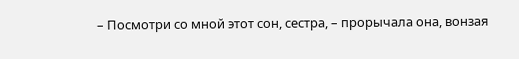– Посмотри со мной этот сон, сестра, – прорычала она, вонзая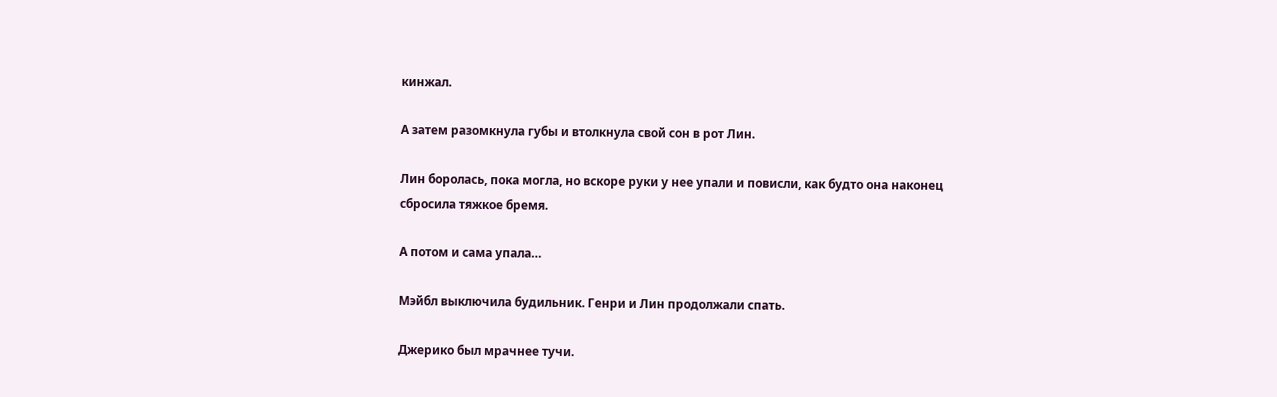кинжал.

А затем разомкнула губы и втолкнула свой сон в рот Лин.

Лин боролась, пока могла, но вскоре руки у нее упали и повисли, как будто она наконец сбросила тяжкое бремя.

А потом и сама упала…

Мэйбл выключила будильник. Генри и Лин продолжали спать.

Джерико был мрачнее тучи.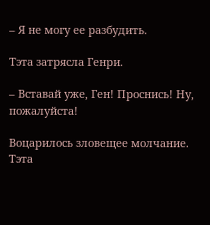– Я не могу ее разбудить.

Тэта затрясла Генри.

– Вставай уже, Ген! Проснись! Ну, пожалуйста!

Воцарилось зловещее молчание. Тэта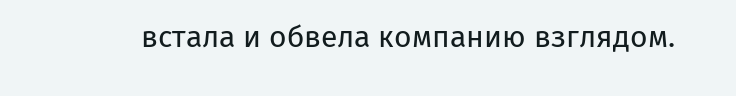встала и обвела компанию взглядом.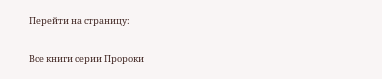Перейти на страницу:

Все книги серии Пророки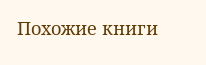Похожие книги